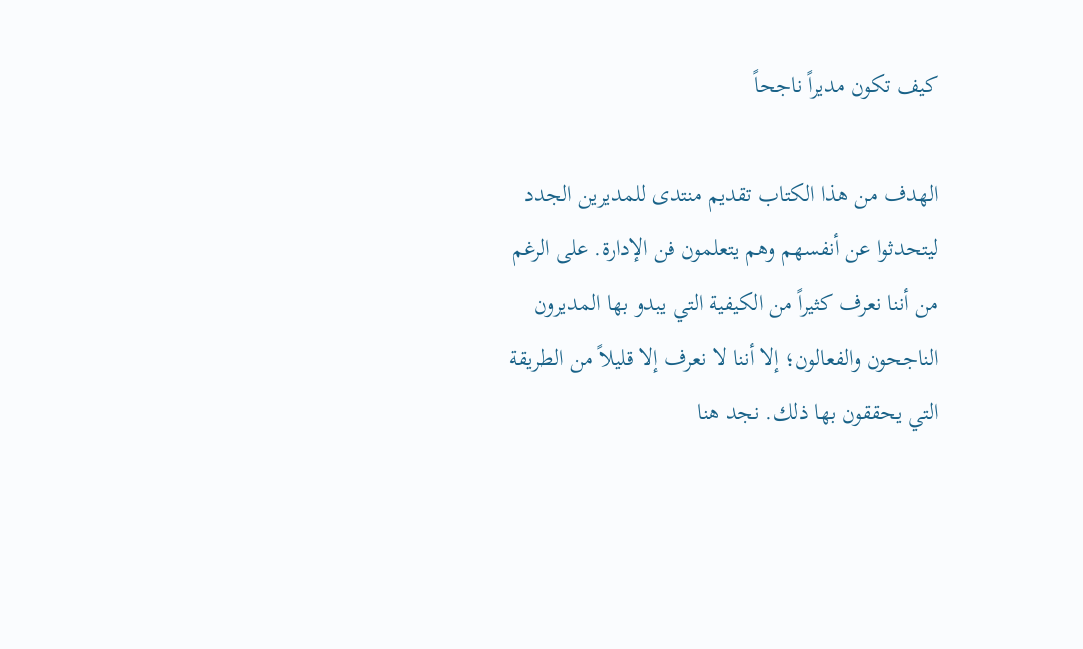كيف تكون مديراً ناجحاً

الهدف من هذا الكتاب تقديم منتدى للمديرين الجدد ليتحدثوا عن أنفسهم وهم يتعلمون فن الإدارة. على الرغم من أننا نعرف كثيراً من الكيفية التي يبدو بها المديرون الناجحون والفعالون؛ إلا أننا لا نعرف إلا قليلاً من الطريقة التي يحققون بها ذلك. نجد هنا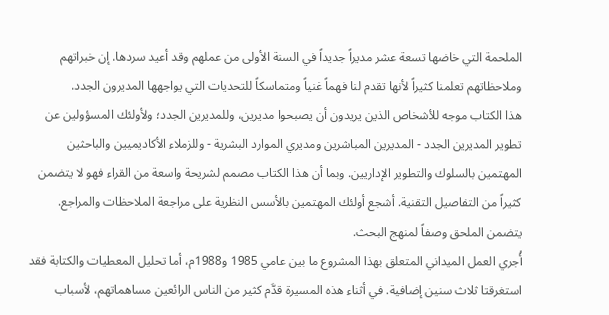الملحمة التي خاضها تسعة عشر مديراً جديداً في السنة الأولى من عملهم وقد أعيد سردها. إن خبراتهم وملاحظاتهم تعلمنا كثيراً لأنها تقدم لنا فهماً غنياً ومتماسكاً للتحديات التي يواجهها المديرون الجدد.
هذا الكتاب موجه للأشخاص الذين يريدون أن يصبحوا مديرين، وللمديرين الجدد؛ ولأولئك المسؤولين عن تطوير المديرين الجدد - المديرين المباشرين ومديري الموارد البشرية - وللزملاء الأكاديميين والباحثين المهتمين بالسلوك والتطوير الإداريين. وبما أن هذا الكتاب مصمم لشريحة واسعة من القراء فهو لا يتضمن كثيراً من التفاصيل التقنية. أشجع أولئك المهتمين بالأسس النظرية على مراجعة الملاحظات والمراجع. يتضمن الملحق وصفاً لمنهج البحث.
أُجري العمل الميداني المتعلق بهذا المشروع ما بين عامي 1985 و1988م، أما تحليل المعطيات والكتابة فقد استغرقتا ثلاث سنين إضافية. في أثناء هذه المسيرة قدَّم كثير من الناس الرائعين مساهماتهم، لأسباب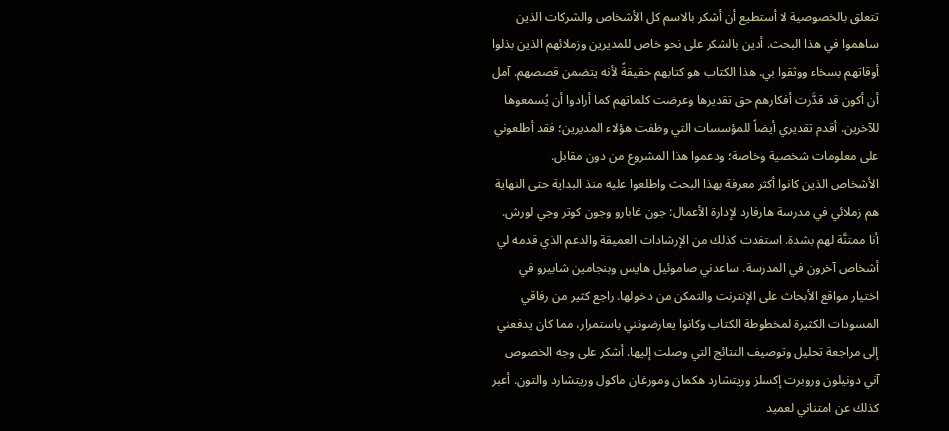تتعلق بالخصوصية لا أستطيع أن أشكر بالاسم كل الأشخاص والشركات الذين ساهموا في هذا البحث. أدين بالشكر على نحو خاص للمديرين وزملائهم الذين بذلوا أوقاتهم بسخاء ووثقوا بي. هذا الكتاب هو كتابهم حقيقةً لأنه يتضمن قصصهم. آمل أن أكون قد قدَّرت أفكارهم حق تقديرها وعرضت كلماتهم كما أرادوا أن يُسمعوها للآخرين. أقدم تقديري أيضاً للمؤسسات التي وظفت هؤلاء المديرين؛ فقد أطلعوني على معلومات شخصية وخاصة؛ ودعموا هذا المشروع من دون مقابل.
الأشخاص الذين كانوا أكثر معرفة بهذا البحث واطلعوا عليه منذ البداية حتى النهاية هم زملائي في مدرسة هارفارد لإدارة الأعمال: جون غابارو وجون كوتر وجي لورش. أنا ممتنَّة لهم بشدة. استفدت كذلك من الإرشادات العميقة والدعم الذي قدمه لي أشخاص آخرون في المدرسة. ساعدني صاموئيل هايس وبنجامين شابيرو في اختيار مواقع الأبحاث على الإنترنت والتمكن من دخولها. راجع كثير من رفاقي المسودات الكثيرة لمخطوطة الكتاب وكانوا يعارضونني باستمرار، مما كان يدفعني إلى مراجعة تحليل وتوصيف النتائج التي وصلت إليها. أشكر على وجه الخصوص آني دونيلون وروبرت إكسلز وريتشارد هكمان ومورغان ماكول وريتشارد والتون. أعبر كذلك عن امتناني لعميد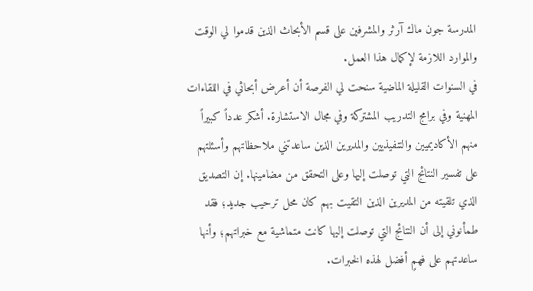المدرسة جون ماك آرثر والمشرفين على قسم الأبحاث الذين قدموا لي الوقت والموارد اللازمة لإكمال هذا العمل.
في السنوات القليلة الماضية سنحت لي الفرصة أن أعرض أبحاثي في اللقاءات المهنية وفي برامج التدريب المشتركة وفي مجال الاستشارة. أشكر عدداً كبيراً منهم الأكاديميين والتنفيذيين والمديرين الذين ساعدتني ملاحظاتهم وأسئلتهم على تفسير النتائج التي توصلت إليها وعلى التحقق من مضامينها. إن التصديق الذي تلقيته من المديرين الذين التقيت بهم كان محل ترحيب جديد؛ فقد طمأنوني إلى أن النتائج التي توصلت إليها كانت متماشية مع خبراتهم؛ وأنها ساعدتهم على فهمٍ أفضل لهذه الخبرات.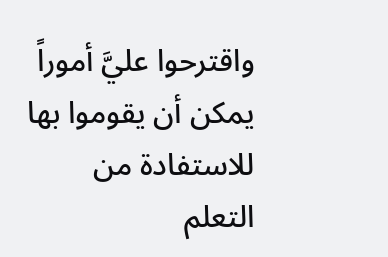واقترحوا عليَّ أموراً يمكن أن يقوموا بها للاستفادة من التعلم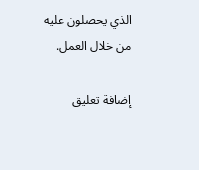الذي يحصلون عليه من خلال العمل.

إضافة تعليق